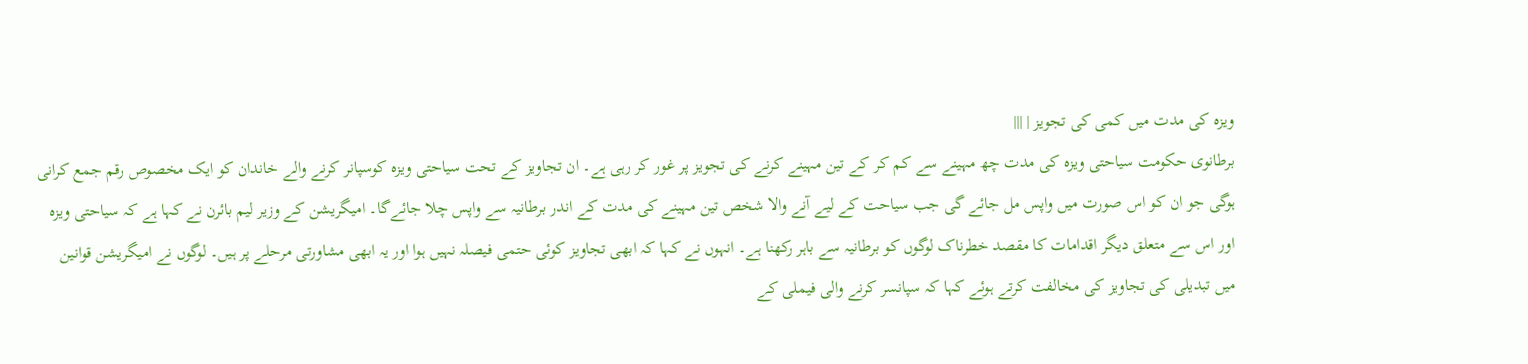ویزہ کی مدت میں کمی کی تجویز | |||
برطانوی حکومت سیاحتی ویزہ کی مدت چھ مہینے سے کم کر کے تین مہینے کرنے کی تجویز پر غور کر رہی ہے۔ ان تجاویز کے تحت سیاحتی ویزہ کوسپانر کرنے والے خاندان کو ایک مخصوص رقم جمع کرانی ہوگی جو ان کو اس صورت میں واپس مل جائے گی جب سیاحت کے لیے آنے والا شخص تین مہینے کی مدت کے اندر برطانیہ سے واپس چلا جائےگا۔ امیگریشن کے وزیر لیم بائرن نے کہا ہے کہ سیاحتی ویزہ اور اس سے متعلق دیگر اقدامات کا مقصد خطرناک لوگوں کو برطانیہ سے باہر رکھنا ہے۔ انہوں نے کہا کہ ابھی تجاویز کوئی حتمی فیصلہ نہیں ہوا اور یہ ابھی مشاورتی مرحلے پر ہیں۔ لوگوں نے امیگریشن قوانین میں تبدیلی کی تجاویز کی مخالفت کرتے ہوئے کہا کہ سپانسر کرنے والی فیملی کے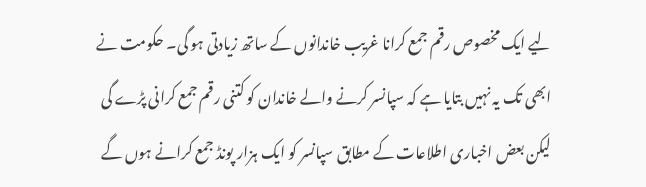لیے ایک مخصوص رقم جمع کرانا غریب خاندانوں کے ساتھ زیادتی ہو گی۔ حکومت نے ابھی تک یہ نہیں بتایا ہے کہ سپانسر کرنے والے خاندان کو کتنی رقم جمع کرانی پڑے گی لیکن بعض اخباری اطلاعات کے مطابق سپانسر کو ایک ہزار پونڈ جمع کرانے ہوں گے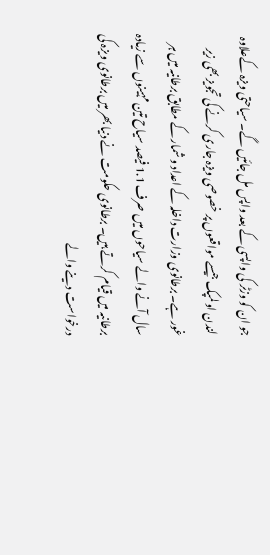جو ان کو وزٹر کی واپسی کے بعد واپس مل جائیں گے۔ سیاحتی ویزہ کےعلاوہ لندن اولمپک جیسے مواقعوں پر خصوصی ویزہ جاری کرنے کی تجویز بھی زیر غور ہے۔ برطانوی وزارت داخلہ کے اعداد و شمار کے مطابق برطانیہ میں ہر سال آنے والے سیاحوں میں صرف 1.1 فیصد سیاح تین مہینوں سے زیادہ برطانیہ میں قیام کرتے ہیں۔ برطانوی حکومت نے دنیا بھر میں برطانوی ویزہ کی درخواست دینے والے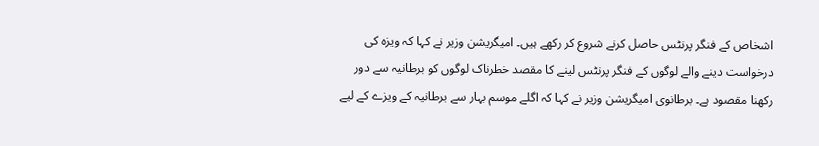اشخاص کے فنگر پرنٹس حاصل کرنے شروع کر رکھے ہیں۔ امیگریشن وزیر نے کہا کہ ویزہ کی درخواست دینے والے لوگوں کے فنگر پرنٹس لینے کا مقصد خطرناک لوگوں کو برطانیہ سے دور رکھنا مقصود ہے۔ برطانوی امیگریشن وزیر نے کہا کہ اگلے موسم بہار سے برطانیہ کے ویزے کے لیے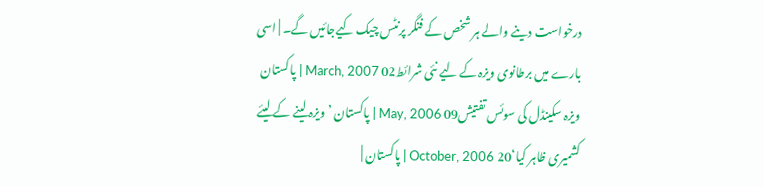درخواست دینے والے ہر شخص کے فنگر پرنٹس چیک کیےجائیں گے۔ | اسی بارے میں برطانوی ویزہ کے لیے نئی شرائط02 March, 2007 | پاکستان ویزہ سکینڈل کی سوئس تفتیش09 May, 2006 | پاکستان ’ویزہ لینے کے لیئے کشمیری ظاہر کیا‘20 October, 2006 | پاکستان |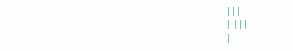|||
| |||
|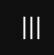|||